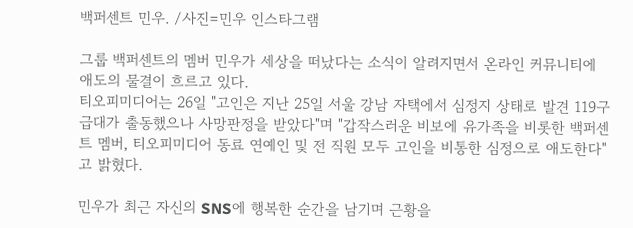백퍼센트 민우. /사진=민우 인스타그램

그룹 백퍼센트의 멤버 민우가 세상을 떠났다는 소식이 알려지면서 온라인 커뮤니티에 애도의 물결이 흐르고 있다.
티오피미디어는 26일 "고인은 지난 25일 서울 강남 자택에서 심정지 상태로 발견 119구급대가 출동했으나 사망판정을 받았다"며 "갑작스러운 비보에 유가족을 비롯한 백퍼센트 멤버, 티오피미디어 동료 연예인 및 전 직원 모두 고인을 비통한 심정으로 애도한다"고 밝혔다.

민우가 최근 자신의 SNS에 행복한 순간을 남기며 근황을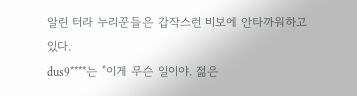알린 터라 누리꾼들은 갑작스런 비보에 안타까워하고 있다.
dus9****는 "이게 무슨 일이야. 젊은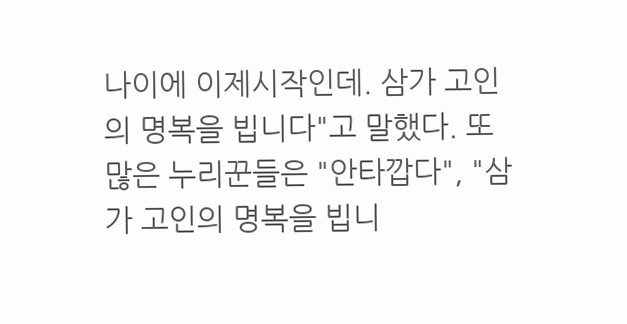나이에 이제시작인데. 삼가 고인의 명복을 빕니다"고 말했다. 또 많은 누리꾼들은 "안타깝다", "삼가 고인의 명복을 빕니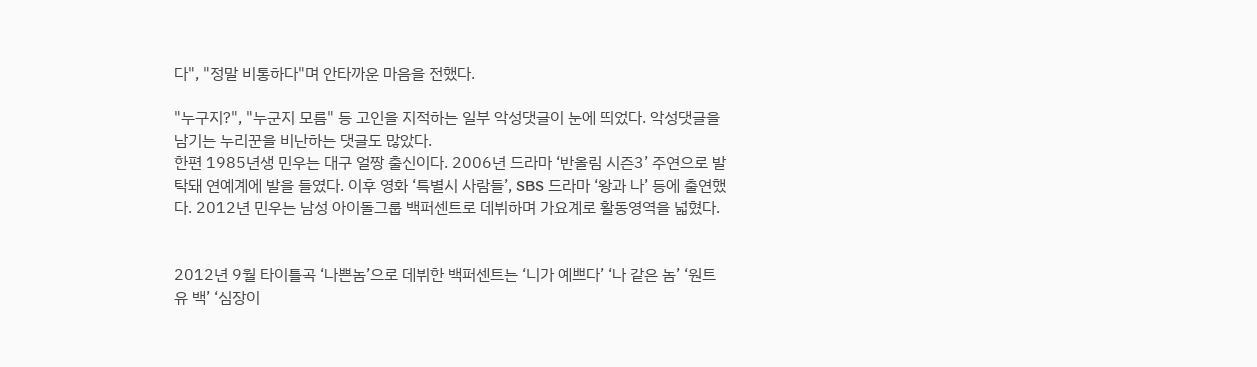다", "정말 비통하다"며 안타까운 마음을 전했다.

"누구지?", "누군지 모름" 등 고인을 지적하는 일부 악성댓글이 눈에 띄었다. 악성댓글을 남기는 누리꾼을 비난하는 댓글도 많았다.
한편 1985년생 민우는 대구 얼짱 출신이다. 2006년 드라마 ‘반올림 시즌3’ 주연으로 발탁돼 연예계에 발을 들였다. 이후 영화 ‘특별시 사람들’, SBS 드라마 ‘왕과 나’ 등에 출연했다. 2012년 민우는 남성 아이돌그룹 백퍼센트로 데뷔하며 가요계로 활동영역을 넓혔다.


2012년 9월 타이틀곡 ‘나쁜놈’으로 데뷔한 백퍼센트는 ‘니가 예쁘다’ ‘나 같은 놈’ ‘원트 유 백’ ‘심장이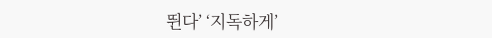뛴다’ ‘지독하게’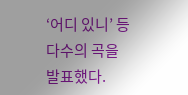‘어디 있니’ 등 다수의 곡을 발표했다.